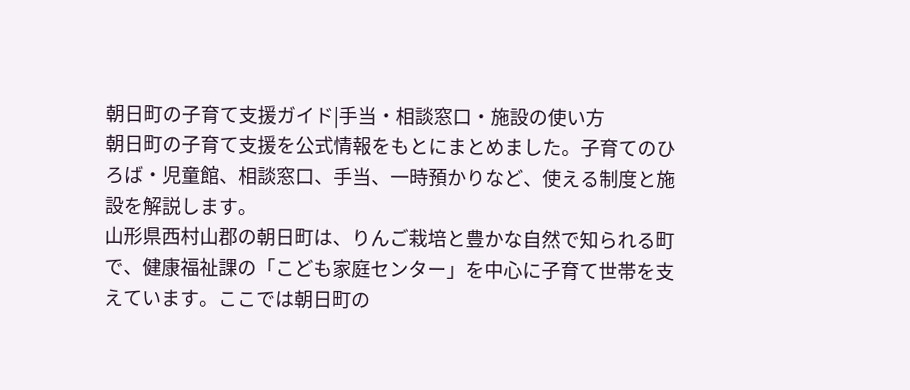朝日町の子育て支援ガイド|手当・相談窓口・施設の使い方
朝日町の子育て支援を公式情報をもとにまとめました。子育てのひろば・児童館、相談窓口、手当、一時預かりなど、使える制度と施設を解説します。
山形県西村山郡の朝日町は、りんご栽培と豊かな自然で知られる町で、健康福祉課の「こども家庭センター」を中心に子育て世帯を支えています。ここでは朝日町の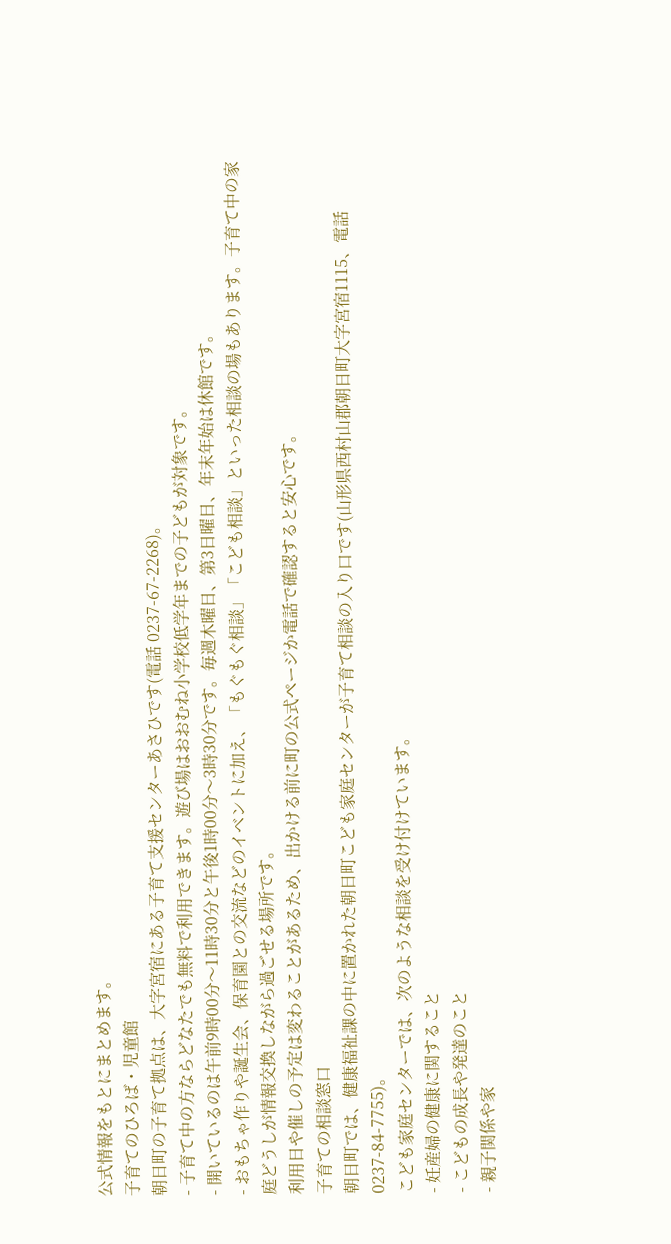公式情報をもとにまとめます。
子育てのひろば・児童館
朝日町の子育て拠点は、大字宮宿にある子育て支援センターあさひです(電話 0237-67-2268)。
- 子育て中の方ならどなたでも無料で利用できます。遊び場はおおむね小学校低学年までの子どもが対象です。
- 開いているのは午前9時00分〜11時30分と午後1時00分〜3時30分です。毎週木曜日、第3日曜日、年末年始は休館です。
- おもちゃ作りや誕生会、保育園との交流などのイベントに加え、「もぐもぐ相談」「こども相談」といった相談の場もあります。子育て中の家庭どうしが情報交換しながら過ごせる場所です。
利用日や催しの予定は変わることがあるため、出かける前に町の公式ページか電話で確認すると安心です。
子育ての相談窓口
朝日町では、健康福祉課の中に置かれた朝日町こども家庭センターが子育て相談の入り口です(山形県西村山郡朝日町大字宮宿1115、電話 0237-84-7755)。
こども家庭センターでは、次のような相談を受け付けています。
- 妊産婦の健康に関すること
- こどもの成長や発達のこと
- 親子関係や家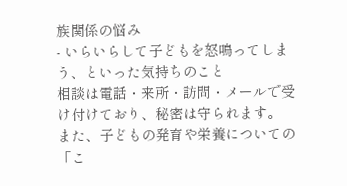族関係の悩み
- いらいらして子どもを怒鳴ってしまう、といった気持ちのこと
相談は電話・来所・訪問・メールで受け付けており、秘密は守られます。
また、子どもの発育や栄養についての「こ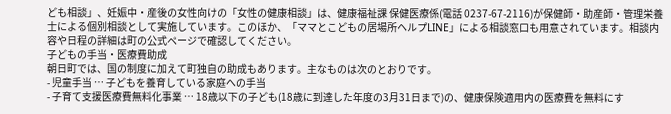ども相談」、妊娠中・産後の女性向けの「女性の健康相談」は、健康福祉課 保健医療係(電話 0237-67-2116)が保健師・助産師・管理栄養士による個別相談として実施しています。このほか、「ママとこどもの居場所ヘルプLINE」による相談窓口も用意されています。相談内容や日程の詳細は町の公式ページで確認してください。
子どもの手当・医療費助成
朝日町では、国の制度に加えて町独自の助成もあります。主なものは次のとおりです。
- 児童手当 … 子どもを養育している家庭への手当
- 子育て支援医療費無料化事業 … 18歳以下の子ども(18歳に到達した年度の3月31日まで)の、健康保険適用内の医療費を無料にす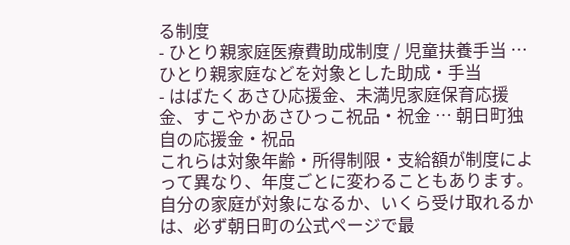る制度
- ひとり親家庭医療費助成制度 / 児童扶養手当 … ひとり親家庭などを対象とした助成・手当
- はばたくあさひ応援金、未満児家庭保育応援金、すこやかあさひっこ祝品・祝金 … 朝日町独自の応援金・祝品
これらは対象年齢・所得制限・支給額が制度によって異なり、年度ごとに変わることもあります。自分の家庭が対象になるか、いくら受け取れるかは、必ず朝日町の公式ページで最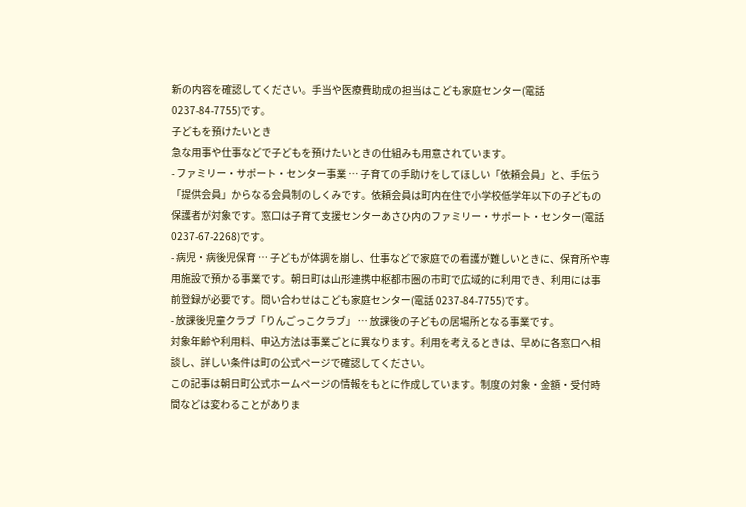新の内容を確認してください。手当や医療費助成の担当はこども家庭センター(電話 0237-84-7755)です。
子どもを預けたいとき
急な用事や仕事などで子どもを預けたいときの仕組みも用意されています。
- ファミリー・サポート・センター事業 … 子育ての手助けをしてほしい「依頼会員」と、手伝う「提供会員」からなる会員制のしくみです。依頼会員は町内在住で小学校低学年以下の子どもの保護者が対象です。窓口は子育て支援センターあさひ内のファミリー・サポート・センター(電話 0237-67-2268)です。
- 病児・病後児保育 … 子どもが体調を崩し、仕事などで家庭での看護が難しいときに、保育所や専用施設で預かる事業です。朝日町は山形連携中枢都市圏の市町で広域的に利用でき、利用には事前登録が必要です。問い合わせはこども家庭センター(電話 0237-84-7755)です。
- 放課後児童クラブ「りんごっこクラブ」 … 放課後の子どもの居場所となる事業です。
対象年齢や利用料、申込方法は事業ごとに異なります。利用を考えるときは、早めに各窓口へ相談し、詳しい条件は町の公式ページで確認してください。
この記事は朝日町公式ホームページの情報をもとに作成しています。制度の対象・金額・受付時間などは変わることがありま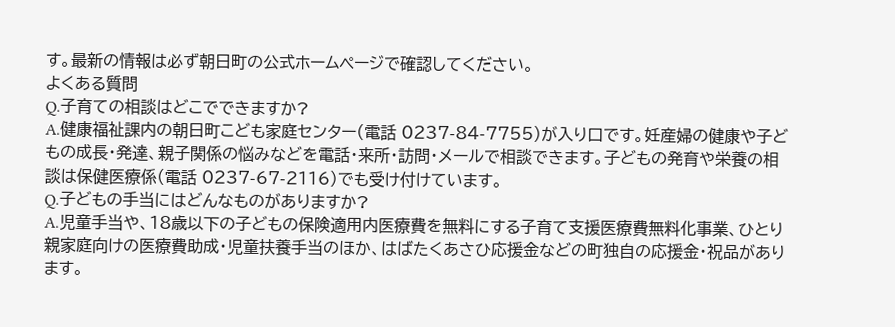す。最新の情報は必ず朝日町の公式ホームページで確認してください。
よくある質問
Q.子育ての相談はどこでできますか?
A.健康福祉課内の朝日町こども家庭センター(電話 0237-84-7755)が入り口です。妊産婦の健康や子どもの成長・発達、親子関係の悩みなどを電話・来所・訪問・メールで相談できます。子どもの発育や栄養の相談は保健医療係(電話 0237-67-2116)でも受け付けています。
Q.子どもの手当にはどんなものがありますか?
A.児童手当や、18歳以下の子どもの保険適用内医療費を無料にする子育て支援医療費無料化事業、ひとり親家庭向けの医療費助成・児童扶養手当のほか、はばたくあさひ応援金などの町独自の応援金・祝品があります。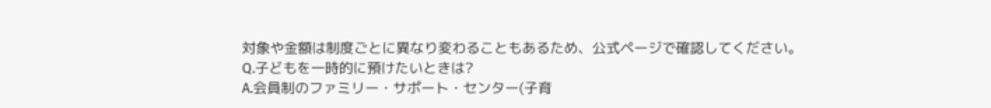対象や金額は制度ごとに異なり変わることもあるため、公式ページで確認してください。
Q.子どもを一時的に預けたいときは?
A.会員制のファミリー・サポート・センター(子育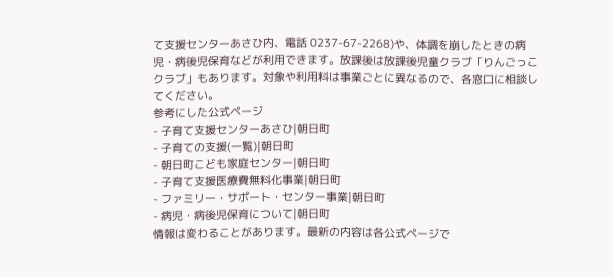て支援センターあさひ内、電話 0237-67-2268)や、体調を崩したときの病児・病後児保育などが利用できます。放課後は放課後児童クラブ「りんごっこクラブ」もあります。対象や利用料は事業ごとに異なるので、各窓口に相談してください。
参考にした公式ページ
- 子育て支援センターあさひ|朝日町
- 子育ての支援(一覧)|朝日町
- 朝日町こども家庭センター|朝日町
- 子育て支援医療費無料化事業|朝日町
- ファミリー・サポート・センター事業|朝日町
- 病児・病後児保育について|朝日町
情報は変わることがあります。最新の内容は各公式ページで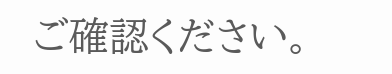ご確認ください。